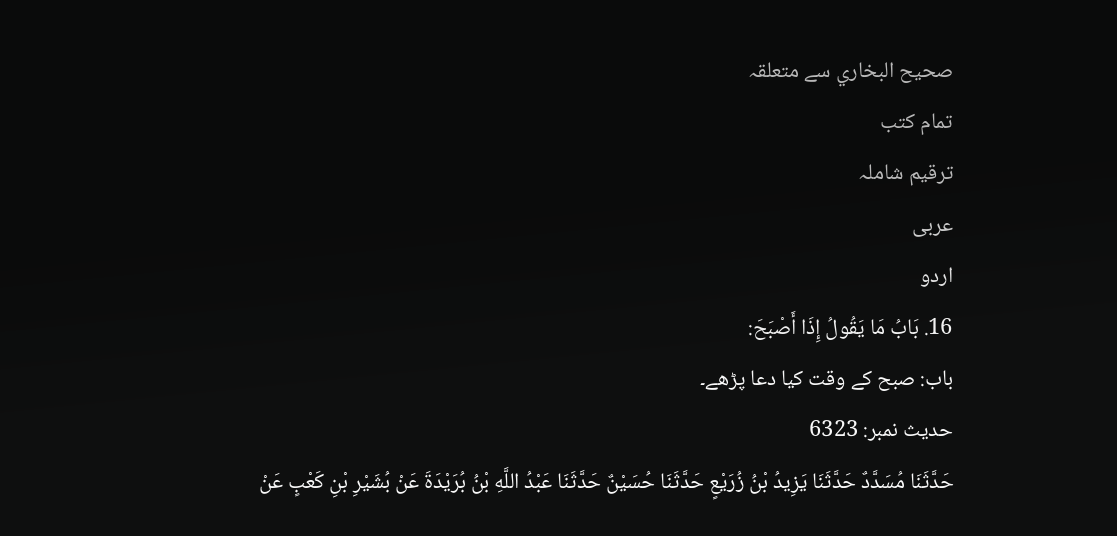صحيح البخاري سے متعلقہ
تمام کتب
ترقیم شاملہ
عربی
اردو
16. بَابُ مَا يَقُولُ إِذَا أَصْبَحَ:
باب: صبح کے وقت کیا دعا پڑھے۔
حدیث نمبر: 6323
حَدَّثَنَا مُسَدَّدٌ حَدَّثَنَا يَزِيدُ بْنُ زُرَيْعٍ حَدَّثَنَا حُسَيْنٌ حَدَّثَنَا عَبْدُ اللَّهِ بْنُ بُرَيْدَةَ عَنْ بُشَيْرِ بْنِ كَعْبٍ عَنْ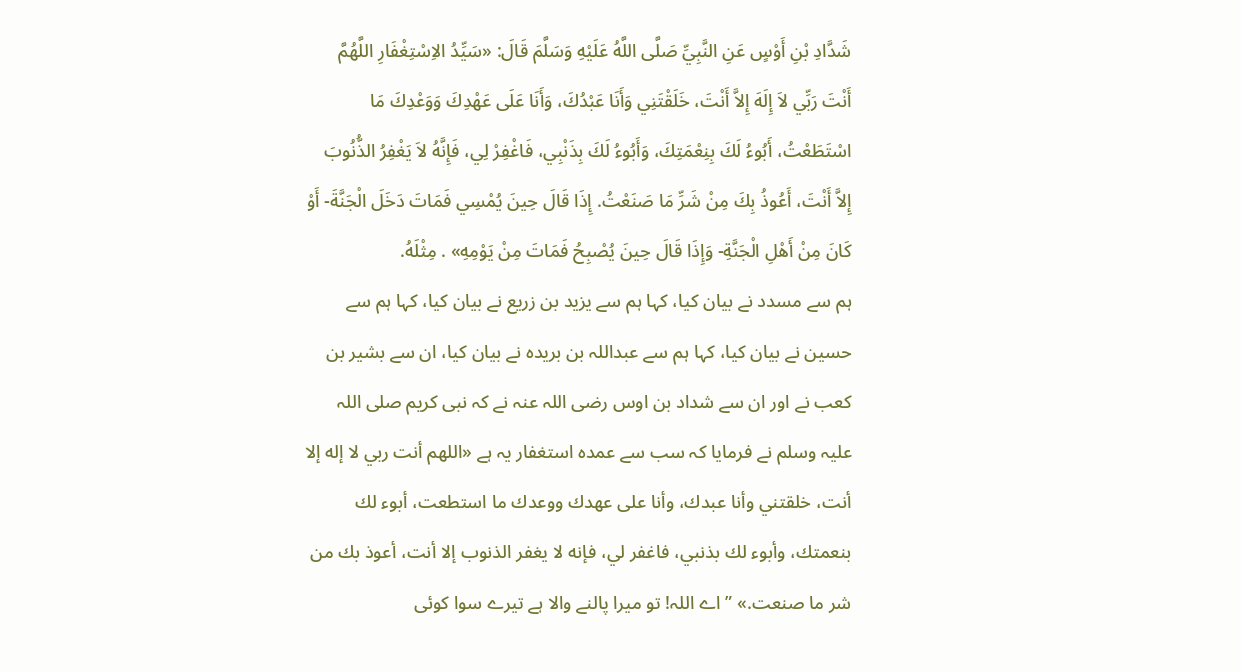شَدَّادِ بْنِ أَوْسٍ عَنِ النَّبِيِّ صَلَّى اللَّهُ عَلَيْهِ وَسَلَّمَ قَالَ: «سَيِّدُ الاِسْتِغْفَارِ اللَّهُمَّ أَنْتَ رَبِّي لاَ إِلَهَ إِلاَّ أَنْتَ، خَلَقْتَنِي وَأَنَا عَبْدُكَ، وَأَنَا عَلَى عَهْدِكَ وَوَعْدِكَ مَا اسْتَطَعْتُ، أَبُوءُ لَكَ بِنِعْمَتِكَ، وَأَبُوءُ لَكَ بِذَنْبِي، فَاغْفِرْ لِي، فَإِنَّهُ لاَ يَغْفِرُ الذُّنُوبَ إِلاَّ أَنْتَ، أَعُوذُ بِكَ مِنْ شَرِّ مَا صَنَعْتُ. إِذَا قَالَ حِينَ يُمْسِي فَمَاتَ دَخَلَ الْجَنَّةَ- أَوْ كَانَ مِنْ أَهْلِ الْجَنَّةِ- وَإِذَا قَالَ حِينَ يُصْبِحُ فَمَاتَ مِنْ يَوْمِهِ» . مِثْلَهُ.
ہم سے مسدد نے بیان کیا، کہا ہم سے یزید بن زریع نے بیان کیا، کہا ہم سے حسین نے بیان کیا، کہا ہم سے عبداللہ بن بریدہ نے بیان کیا، ان سے بشیر بن کعب نے اور ان سے شداد بن اوس رضی اللہ عنہ نے کہ نبی کریم صلی اللہ علیہ وسلم نے فرمایا کہ سب سے عمدہ استغفار یہ ہے «اللهم أنت ربي لا إله إلا أنت، خلقتني وأنا عبدك، وأنا على عهدك ووعدك ما استطعت، أبوء لك بنعمتك، وأبوء لك بذنبي، فاغفر لي، فإنه لا يغفر الذنوب إلا أنت، أعوذ بك من شر ما صنعت.» ”اے اللہ! تو میرا پالنے والا ہے تیرے سوا کوئی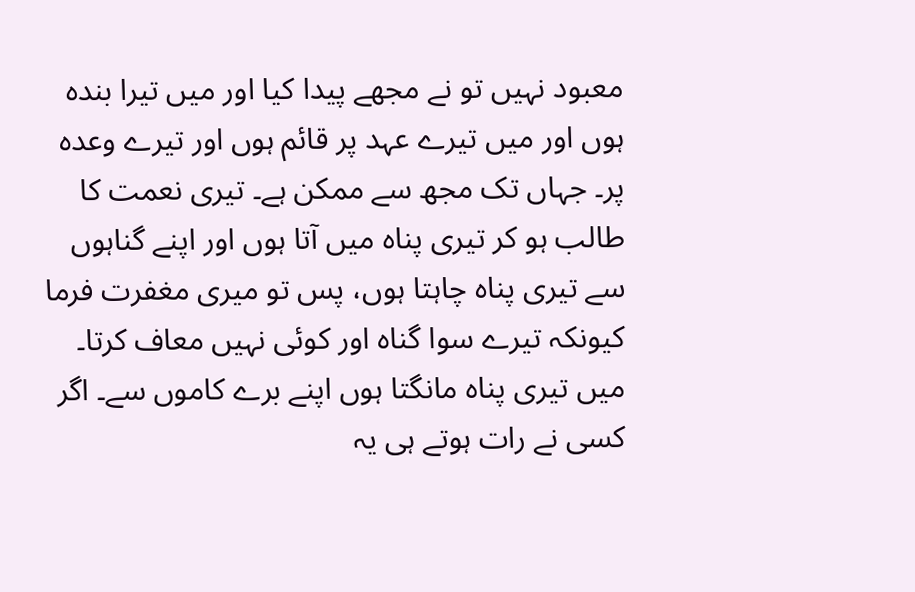معبود نہیں تو نے مجھے پیدا کیا اور میں تیرا بندہ ہوں اور میں تیرے عہد پر قائم ہوں اور تیرے وعدہ پر۔ جہاں تک مجھ سے ممکن ہے۔ تیری نعمت کا طالب ہو کر تیری پناہ میں آتا ہوں اور اپنے گناہوں سے تیری پناہ چاہتا ہوں، پس تو میری مغفرت فرما کیونکہ تیرے سوا گناہ اور کوئی نہیں معاف کرتا۔ میں تیری پناہ مانگتا ہوں اپنے برے کاموں سے۔ اگر کسی نے رات ہوتے ہی یہ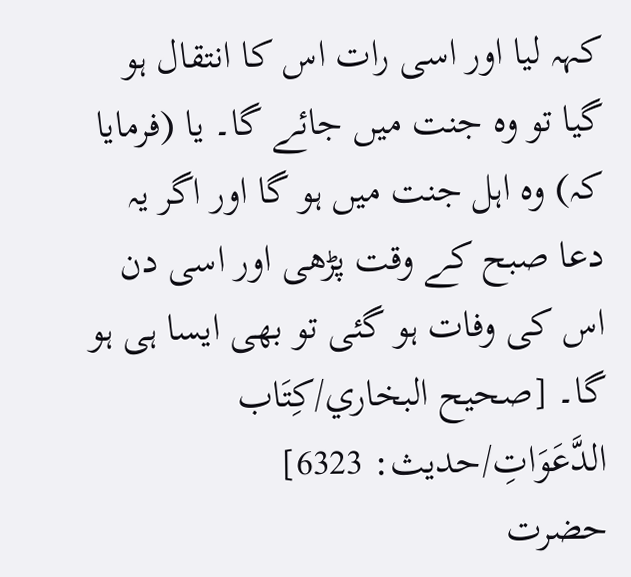کہہ لیا اور اسی رات اس کا انتقال ہو گیا تو وہ جنت میں جائے گا۔ یا (فرمایا کہ) وہ اہل جنت میں ہو گا اور اگر یہ دعا صبح کے وقت پڑھی اور اسی دن اس کی وفات ہو گئی تو بھی ایسا ہی ہو گا۔ [صحيح البخاري/كِتَاب الدَّعَوَاتِ/حدیث: 6323]
حضرت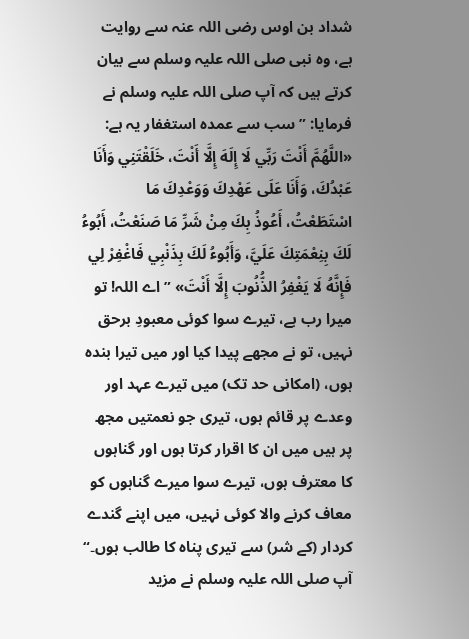شداد بن اوس رضی اللہ عنہ سے روایت ہے، وہ نبی صلی اللہ علیہ وسلم سے بیان کرتے ہیں کہ آپ صلی اللہ علیہ وسلم نے فرمایا: ”سب سے عمدہ استغفار یہ ہے: «اللَّهُمَّ أَنْتَ رَبِّي لَا إِلَهَ إِلَّا أَنْتَ، خَلَقْتَنِي وَأَنَا عَبْدُكَ، وَأَنَا عَلَى عَهْدِكَ وَوَعْدِكَ مَا اسْتَطَعْتُ، أَعُوذُ بِكَ مِنْ شَرِّ مَا صَنَعْتُ، أَبُوءُ لَكَ بِنِعْمَتِكَ عَلَيَّ، وَأَبُوءُ لَكَ بِذَنْبِي فَاغْفِرْ لِي فَإِنَّهُ لَا يَغْفِرُ الذُّنُوبَ إِلَّا أَنْتَ» ”اے اللہ! تو میرا رب ہے، تیرے سوا کوئی معبودِ برحق نہیں، تو نے مجھے پیدا کیا اور میں تیرا بندہ ہوں، (امکانی حد تک) میں تیرے عہد اور وعدے پر قائم ہوں، تیری جو نعمتیں مجھ پر ہیں میں ان کا اقرار کرتا ہوں اور گناہوں کا معترف ہوں، تیرے سوا میرے گناہوں کو معاف کرنے والا کوئی نہیں، میں اپنے گندے کردار (کے شر) سے تیری پناہ کا طالب ہوں۔“ آپ صلی اللہ علیہ وسلم نے مزید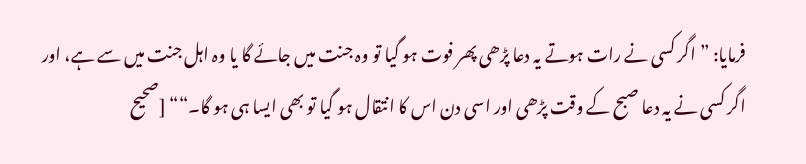فرمایا: ”اگر کسی نے رات ہوتے یہ دعا پڑھی پھر فوت ہو گیا تو وہ جنت میں جائے گا یا وہ اہل جنت میں سے ہے، اور اگر کسی نے یہ دعا صبح کے وقت پڑھی اور اسی دن اس کا انتقال ہو گیا تو بھی ایسا ہی ہو گا۔““ [صحيح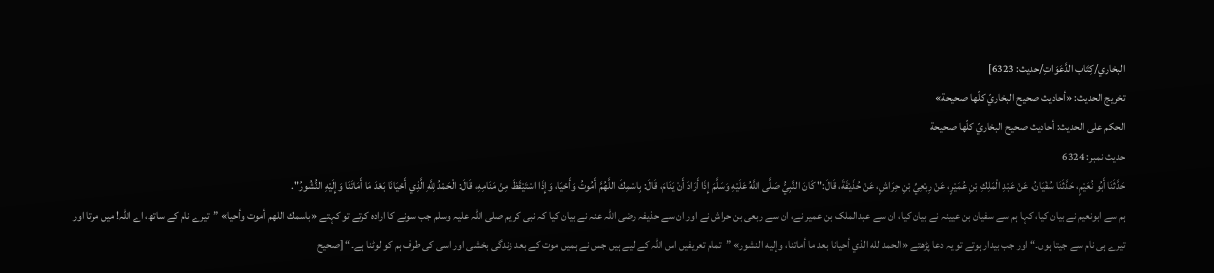البخاري/كِتَاب الدَّعَوَاتِ/حدیث: 6323]
تخریج الحدیث: «أحاديث صحيح البخاريّ كلّها صحيحة»
الحكم على الحديث: أحاديث صحيح البخاريّ كلّها صحيحة
حدیث نمبر: 6324
حَدَّثَنَا أَبُو نُعَيْمٍ، حَدَّثَنَا سُفْيَانُ، عَنْ عَبْدِ الْمَلِكِ بْنِ عُمَيْرٍ، عَنْ رِبْعِيِّ بْنِ حِرَاشٍ، عَنْ حُذَيْفَةَ، قَالَ:" كَانَ النَّبِيُّ صَلَّى اللَّهُ عَلَيْهِ وَسَلَّمَ إِذَا أَرَادَ أَنْ يَنَامَ، قَالَ: بِاسْمِكَ اللَّهُمَّ أَمُوتُ وَأَحْيَا، وَإِذَا اسْتَيْقَظَ مِنْ مَنَامِهِ، قَالَ: الْحَمْدُ لِلَّهِ الَّذِي أَحْيَانَا بَعْدَ مَا أَمَاتَنَا وَإِلَيْهِ النُّشُورُ".
ہم سے ابونعیم نے بیان کیا، کہا ہم سے سفیان بن عیینہ نے بیان کیا، ان سے عبدالملک بن عمیر نے، ان سے ربعی بن حراش نے اور ان سے حذیفہ رضی اللہ عنہ نے بیان کیا کہ نبی کریم صلی اللہ علیہ وسلم جب سونے کا ارادہ کرتے تو کہتے «باسمك اللهم أموت وأحيا» ”تیرے نام کے ساتھ، اے اللہ! میں مرتا اور تیرے ہی نام سے جیتا ہوں۔“ اور جب بیدار ہوتے تو یہ دعا پڑھتے «الحمد لله الذي أحيانا بعد ما أماتنا، وإليه النشور» ”تمام تعریفیں اس اللہ کے لیے ہیں جس نے ہمیں موت کے بعد زندگی بخشی اور اسی کی طرف ہم کو لوٹنا ہے۔“ [صحيح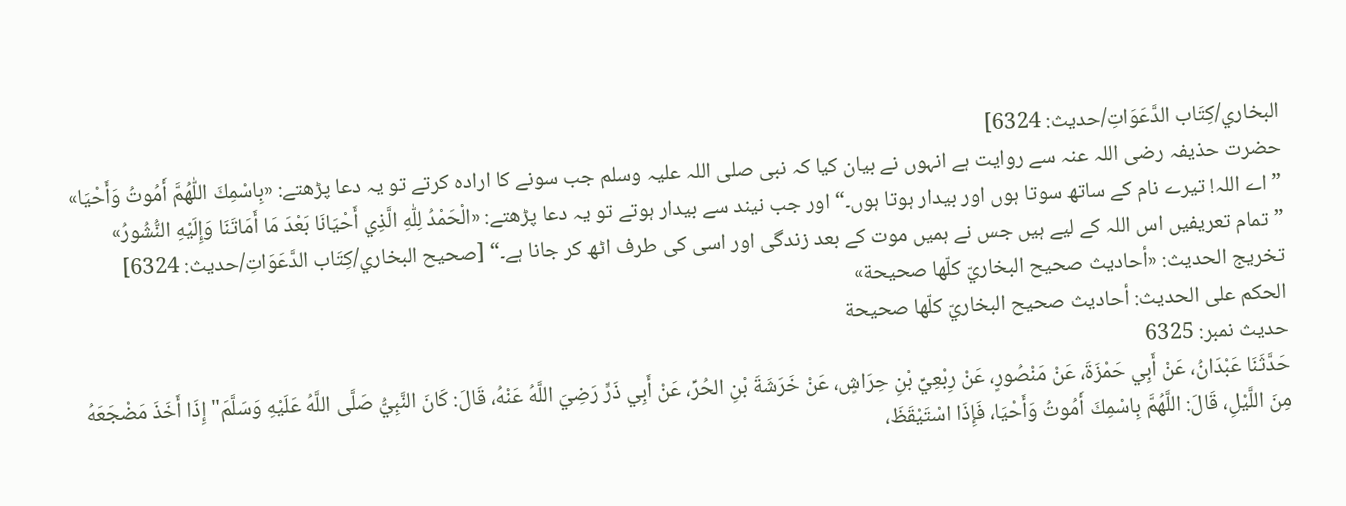البخاري/كِتَاب الدَّعَوَاتِ/حدیث: 6324]
حضرت حذیفہ رضی اللہ عنہ سے روایت ہے انہوں نے بیان کیا کہ نبی صلی اللہ علیہ وسلم جب سونے کا ارادہ کرتے تو یہ دعا پڑھتے: «بِاسْمِكَ اللّٰهُمَّ أَمُوتُ وَأَحْيَا» ”اے اللہ! تیرے نام کے ساتھ سوتا ہوں اور بیدار ہوتا ہوں۔“ اور جب نیند سے بیدار ہوتے تو یہ دعا پڑھتے: «الْحَمْدُ لِلّٰهِ الَّذِي أَحْيَانَا بَعْدَ مَا أَمَاتَنَا وَإِلَيْهِ النُّشُورُ» ”تمام تعریفیں اس اللہ کے لیے ہیں جس نے ہمیں موت کے بعد زندگی اور اسی کی طرف اٹھ کر جانا ہے۔“ [صحيح البخاري/كِتَاب الدَّعَوَاتِ/حدیث: 6324]
تخریج الحدیث: «أحاديث صحيح البخاريّ كلّها صحيحة»
الحكم على الحديث: أحاديث صحيح البخاريّ كلّها صحيحة
حدیث نمبر: 6325
حَدَّثَنَا عَبْدَانُ، عَنْ أَبِي حَمْزَةَ، عَنْ مَنْصُورٍ، عَنْ رِبْعِيِّ بْنِ حِرَاشٍ، عَنْ خَرَشَةَ بْنِ الحُرِّ، عَنْ أَبِي ذَرٍّ رَضِيَ اللَّهُ عَنْهُ، قَالَ: كَانَ النَّبِيُّ صَلَّى اللَّهُ عَلَيْهِ وَسَلَّمَ" إِذَا أَخَذَ مَضْجَعَهُ مِنَ اللَّيْلِ، قَالَ: اللَّهُمَّ بِاسْمِكَ أَمُوتُ وَأَحْيَا، فَإِذَا اسْتَيْقَظَ،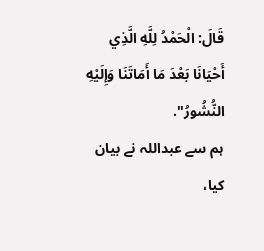قَالَ: الْحَمْدُ لِلَّهِ الَّذِي أَحْيَانَا بَعْدَ مَا أَمَاتَنَا وَإِلَيْهِ النُّشُورُ".
ہم سے عبداللہ نے بیان کیا،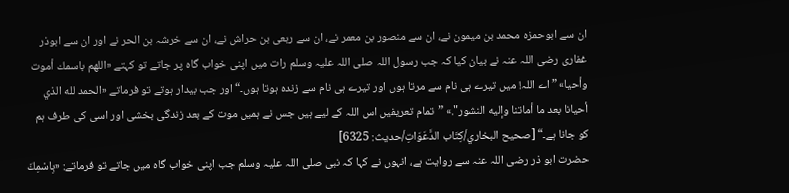ان سے ابوحمزہ محمد بن میمون نے، ان سے منصور بن معمر نے، ان سے ربعی بن حراش نے، ان سے خرشہ بن الحر نے اور ان سے ابوذر غفاری رضی اللہ عنہ نے بیان کیا کہ جب رسول اللہ صلی اللہ علیہ وسلم رات میں اپنی خواب گاہ پر جاتے تو کہتے «اللهم باسمك أموت وأحيا» ”اے اللہ! میں تیرے ہی نام سے مرتا ہوں اور تیرے ہی نام سے زندہ ہوتا ہوں۔“ اور جب بیدار ہوتے تو فرماتے «الحمد لله الذي أحيانا بعد ما أماتنا وإليه النشور".» ”تمام تعریفیں اس اللہ کے لیے ہیں جس نے ہمیں موت کے بعد زندگی بخشی اور اسی کی طرف ہم کو جانا ہے۔“ [صحيح البخاري/كِتَاب الدَّعَوَاتِ/حدیث: 6325]
حضرت ابو ذر رضی اللہ عنہ سے روایت ہے، انہوں نے کہا کہ نبی صلی اللہ علیہ وسلم جب اپنی خواب گاہ میں جاتے تو فرماتے: «بِاسْمِكَ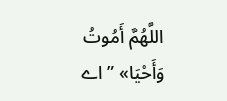اللَّهُمَّ أَمُوتُ وَأَحْيَا» ”اے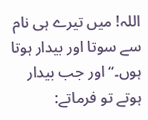اللہ! میں تیرے ہی نام سے سوتا اور بیدار ہوتا ہوں۔“ اور جب بیدار ہوتے تو فرماتے: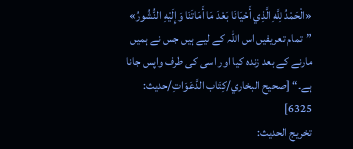«الْحَمْدُ لِلَّهِ الَّذِي أَحْيَانَا بَعْدَ مَا أَمَاتَنَا وَإِلَيْهِ النُّشُورُ» ”تمام تعریفیں اس اللہ کے لیے ہیں جس نے ہمیں مارنے کے بعد زندہ کیا اور اسی کی طرف واپس جانا ہے۔“ [صحيح البخاري/كِتَاب الدَّعَوَاتِ/حدیث: 6325]
تخریج الحدیث: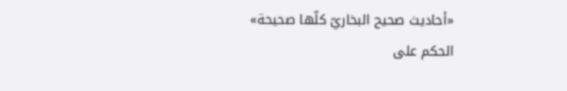«أحاديث صحيح البخاريّ كلّها صحيحة»
الحكم على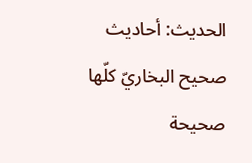الحديث: أحاديث صحيح البخاريّ كلّها صحيحة